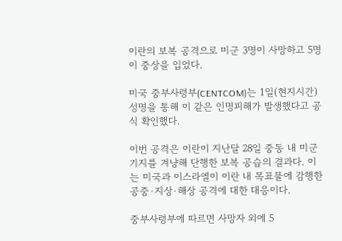이란의 보복 공격으로 미군 3명이 사망하고 5명이 중상을 입었다.

미국 중부사령부(CENTCOM)는 1일(현지시간) 성명을 통해 이 같은 인명피해가 발생했다고 공식 확인했다.

이번 공격은 이란이 지난달 28일 중동 내 미군 기지를 겨냥해 단행한 보복 공습의 결과다. 이는 미국과 이스라엘이 이란 내 목표물에 감행한 공중·지상·해상 공격에 대한 대응이다.

중부사령부에 따르면 사망자 외에 5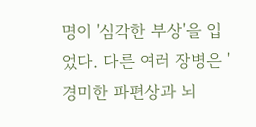명이 '심각한 부상'을 입었다. 다른 여러 장병은 '경미한 파편상과 뇌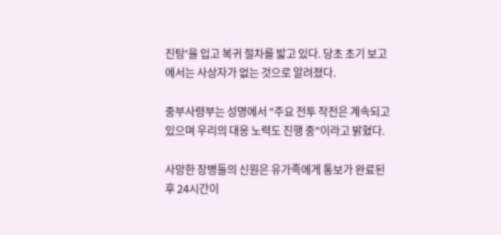진탕'을 입고 복귀 절차를 밟고 있다. 당초 초기 보고에서는 사상자가 없는 것으로 알려졌다.

중부사령부는 성명에서 "주요 전투 작전은 계속되고 있으며 우리의 대응 노력도 진행 중"이라고 밝혔다.

사망한 장병들의 신원은 유가족에게 통보가 완료된 후 24시간이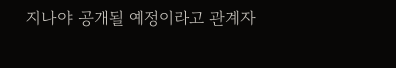지나야 공개될 예정이라고 관계자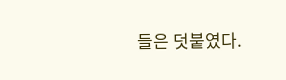들은 덧붙였다.